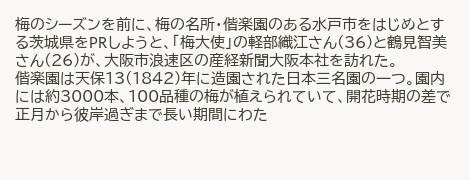梅のシーズンを前に、梅の名所・偕楽園のある水戸市をはじめとする茨城県をPRしようと、「梅大使」の軽部織江さん(36)と鶴見智美さん(26)が、大阪市浪速区の産経新聞大阪本社を訪れた。
偕楽園は天保13(1842)年に造園された日本三名園の一つ。園内には約3000本、100品種の梅が植えられていて、開花時期の差で正月から彼岸過ぎまで長い期間にわた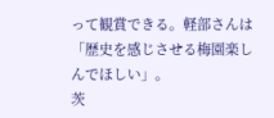って観賞できる。軽部さんは「歴史を感じさせる梅園楽しんでほしい」。
茨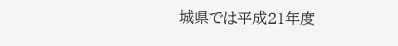城県では平成21年度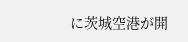に茨城空港が開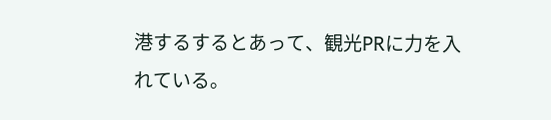港するするとあって、観光PRに力を入れている。